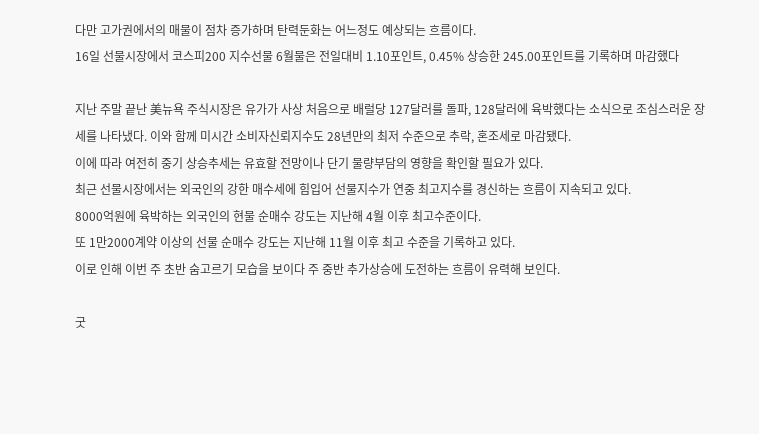다만 고가권에서의 매물이 점차 증가하며 탄력둔화는 어느정도 예상되는 흐름이다.
16일 선물시장에서 코스피200 지수선물 6월물은 전일대비 1.10포인트, 0.45% 상승한 245.00포인트를 기록하며 마감했다

지난 주말 끝난 美뉴욕 주식시장은 유가가 사상 처음으로 배럴당 127달러를 돌파, 128달러에 육박했다는 소식으로 조심스러운 장세를 나타냈다. 이와 함께 미시간 소비자신뢰지수도 28년만의 최저 수준으로 추락, 혼조세로 마감됐다.
이에 따라 여전히 중기 상승추세는 유효할 전망이나 단기 물량부담의 영향을 확인할 필요가 있다.
최근 선물시장에서는 외국인의 강한 매수세에 힘입어 선물지수가 연중 최고지수를 경신하는 흐름이 지속되고 있다.
8000억원에 육박하는 외국인의 현물 순매수 강도는 지난해 4월 이후 최고수준이다.
또 1만2000계약 이상의 선물 순매수 강도는 지난해 11월 이후 최고 수준을 기록하고 있다.
이로 인해 이번 주 초반 숨고르기 모습을 보이다 주 중반 추가상승에 도전하는 흐름이 유력해 보인다.

굿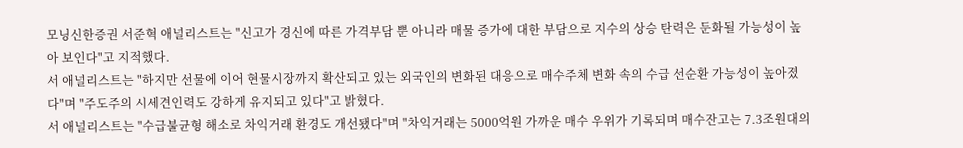모닝신한증권 서준혁 애널리스트는 "신고가 경신에 따른 가격부담 뿐 아니라 매물 증가에 대한 부담으로 지수의 상승 탄력은 둔화될 가능성이 높아 보인다"고 지적했다.
서 애널리스트는 "하지만 선물에 이어 현물시장까지 확산되고 있는 외국인의 변화된 대응으로 매수주체 변화 속의 수급 선순환 가능성이 높아졌다"며 "주도주의 시세견인력도 강하게 유지되고 있다"고 밝혔다.
서 애널리스트는 "수급불균형 해소로 차익거래 환경도 개선됐다"며 "차익거래는 5000억원 가까운 매수 우위가 기록되며 매수잔고는 7.3조원대의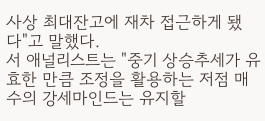사상 최대잔고에 재차 접근하게 됐다"고 말했다.
서 애널리스트는 "중기 상승추세가 유효한 만큼 조정을 활용하는 저점 매수의 강세마인드는 유지할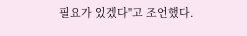필요가 있겠다"고 조언했다.